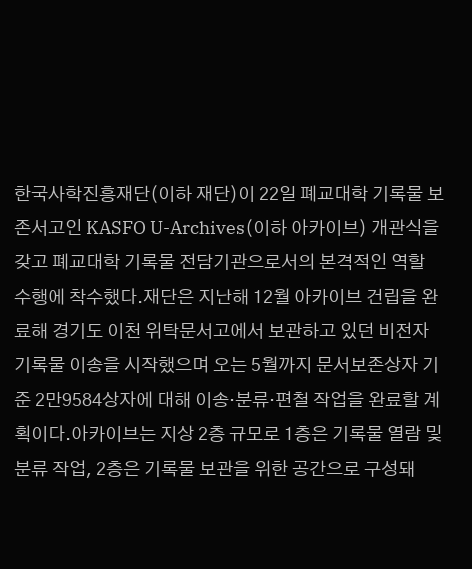한국사학진흥재단(이하 재단)이 22일 폐교대학 기록물 보존서고인 KASFO U-Archives(이하 아카이브) 개관식을 갖고 폐교대학 기록물 전담기관으로서의 본격적인 역할 수행에 착수했다.재단은 지난해 12월 아카이브 건립을 완료해 경기도 이천 위탁문서고에서 보관하고 있던 비전자 기록물 이송을 시작했으며 오는 5월까지 문서보존상자 기준 2만9584상자에 대해 이송‧분류‧편철 작업을 완료할 계획이다.아카이브는 지상 2층 규모로 1층은 기록물 열람 및 분류 작업, 2층은 기록물 보관을 위한 공간으로 구성돼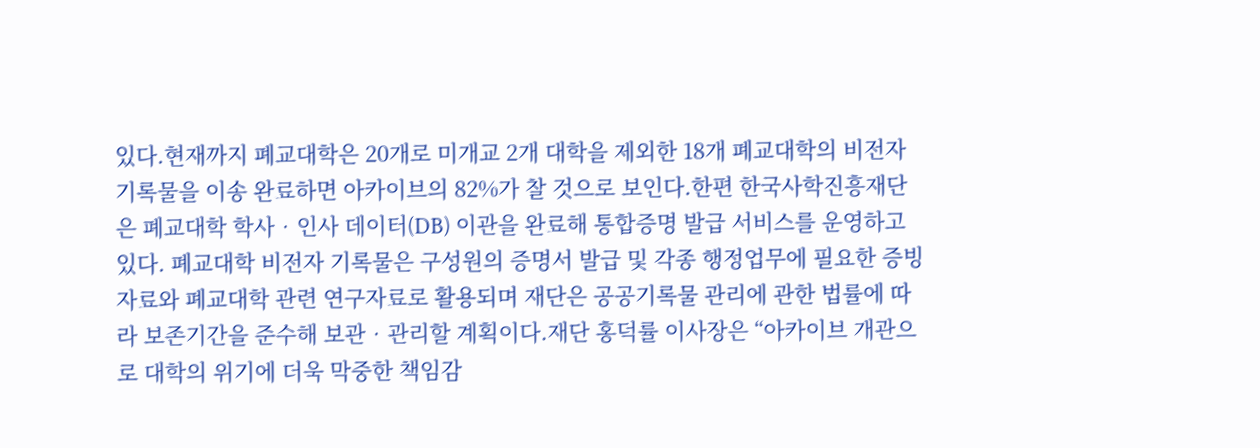있다.현재까지 폐교대학은 20개로 미개교 2개 대학을 제외한 18개 폐교대학의 비전자 기록물을 이송 완료하면 아카이브의 82%가 찰 것으로 보인다.한편 한국사학진흥재단은 폐교대학 학사‧인사 데이터(DB) 이관을 완료해 통합증명 발급 서비스를 운영하고 있다. 폐교대학 비전자 기록물은 구성원의 증명서 발급 및 각종 행정업무에 필요한 증빙자료와 폐교대학 관련 연구자료로 활용되며 재단은 공공기록물 관리에 관한 법률에 따라 보존기간을 준수해 보관‧관리할 계획이다.재단 홍덕률 이사장은 “아카이브 개관으로 대학의 위기에 더욱 막중한 책임감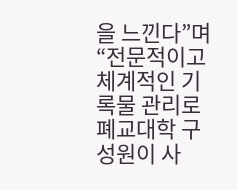을 느낀다”며 “전문적이고 체계적인 기록물 관리로 폐교대학 구성원이 사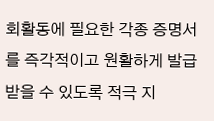회활동에 필요한 각종 증명서를 즉각적이고 원활하게 발급받을 수 있도록 적극 지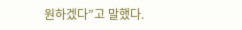원하겠다”고 말했다.